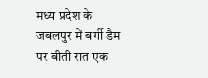मध्य प्रदेश के जबलपुर में बर्गी डैम पर बीती रात एक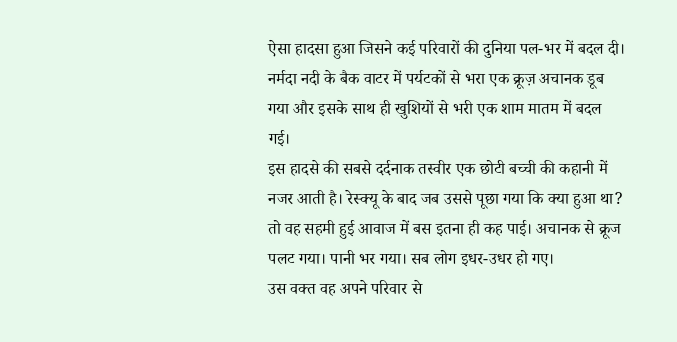ऐसा हादसा हुआ जिसने कई परिवारों की दुनिया पल-भर में बदल दी। नर्मदा नदी के बैक वाटर में पर्यटकों से भरा एक क्रूज़ अचानक डूब गया और इसके साथ ही खुशियों से भरी एक शाम मातम में बदल गई।
इस हादसे की सबसे दर्दनाक तस्वीर एक छोटी बच्ची की कहानी में नजर आती है। रेस्क्यू के बाद जब उससे पूछा गया कि क्या हुआ था? तो वह सहमी हुई आवाज में बस इतना ही कह पाई। अचानक से क्रूज पलट गया। पानी भर गया। सब लोग इधर-उधर हो गए।
उस वक्त वह अपने परिवार से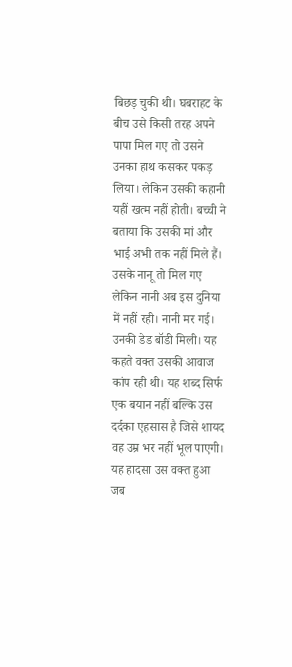बिछड़ चुकी थी। घबराहट के बीच उसे किसी तरह अपने पापा मिल गए तो उसने उनका हाथ कसकर पकड़ लिया। लेकिन उसकी कहानी यहीं खत्म नहीं होती। बच्ची ने बताया कि उसकी मां और भाई अभी तक नहीं मिले हैं। उसके नानू तो मिल गए लेकिन नानी अब इस दुनिया में नहीं रही। नानी मर गई। उनकी डेड बॉडी मिली। यह कहते वक्त उसकी आवाज कांप रही थी। यह शब्द सिर्फ एक बयान नहीं बल्कि उस दर्दका एहसास है जिसे शायद वह उम्र भर नहीं भूल पाएगी।
यह हादसा उस वक्त हुआ जब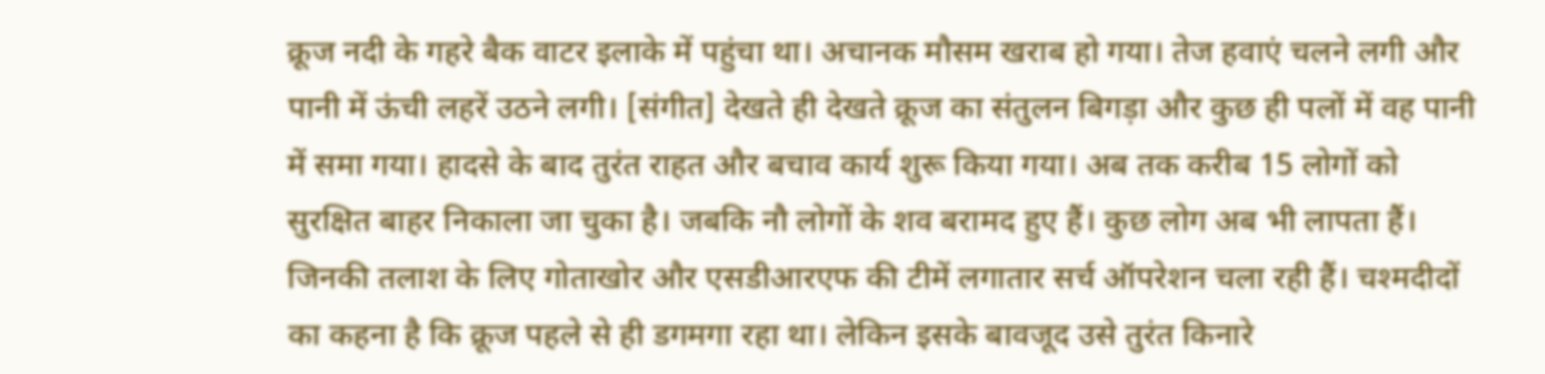क्रूज नदी के गहरे बैक वाटर इलाके में पहुंचा था। अचानक मौसम खराब हो गया। तेज हवाएं चलने लगी और पानी में ऊंची लहरें उठने लगी। [संगीत] देखते ही देखते क्रूज का संतुलन बिगड़ा और कुछ ही पलों में वह पानी में समा गया। हादसे के बाद तुरंत राहत और बचाव कार्य शुरू किया गया। अब तक करीब 15 लोगों को सुरक्षित बाहर निकाला जा चुका है। जबकि नौ लोगों के शव बरामद हुए हैं। कुछ लोग अब भी लापता हैं।
जिनकी तलाश के लिए गोताखोर और एसडीआरएफ की टीमें लगातार सर्च ऑपरेशन चला रही हैं। चश्मदीदों का कहना है कि क्रूज पहले से ही डगमगा रहा था। लेकिन इसके बावजूद उसे तुरंत किनारे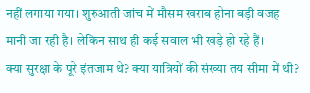नहीं लगाया गया। शुरुआती जांच में मौसम खराब होना बड़ी वजह मानी जा रही है। लेकिन साथ ही कई सवाल भी खड़े हो रहे हैं।
क्या सुरक्षा के पूरे इंतजाम थे? क्या यात्रियों की संख्या तय सीमा में थी?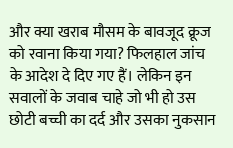और क्या खराब मौसम के बावजूद क्रूज को रवाना किया गया? फिलहाल जांच के आदेश दे दिए गए हैं। लेकिन इन सवालों के जवाब चाहे जो भी हो उस छोटी बच्ची का दर्द और उसका नुकसान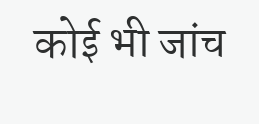कोई भी जांच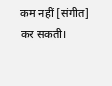कम नहीं [संगीत] कर सकती।